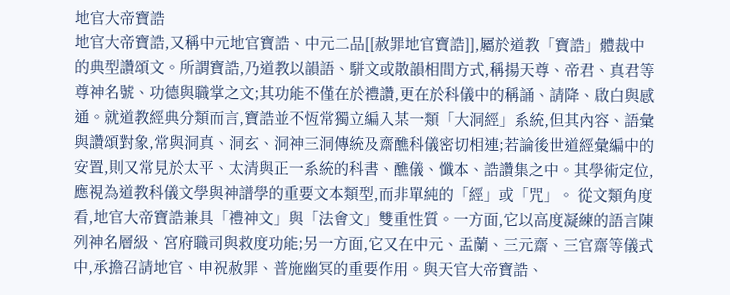地官大帝寶誥
地官大帝寶誥,又稱中元地官寶誥、中元二品[[赦罪地官寶誥]],屬於道教「寶誥」體裁中的典型讚頌文。所謂寶誥,乃道教以韻語、駢文或散韻相間方式,稱揚天尊、帝君、真君等尊神名號、功德與職掌之文;其功能不僅在於禮讚,更在於科儀中的稱誦、請降、啟白與感通。就道教經典分類而言,寶誥並不恆常獨立編入某一類「大洞經」系統,但其內容、語彙與讚頌對象,常與洞真、洞玄、洞神三洞傳統及齋醮科儀密切相連;若論後世道經彙編中的安置,則又常見於太平、太清與正一系統的科書、醮儀、懺本、誥讚集之中。其學術定位,應視為道教科儀文學與神譜學的重要文本類型,而非單純的「經」或「咒」。 從文類角度看,地官大帝寶誥兼具「禮神文」與「法會文」雙重性質。一方面,它以高度凝練的語言陳列神名層級、宮府職司與救度功能;另一方面,它又在中元、盂蘭、三元齋、三官齋等儀式中,承擔召請地官、申祝赦罪、普施幽冥的重要作用。與天官大帝寶誥、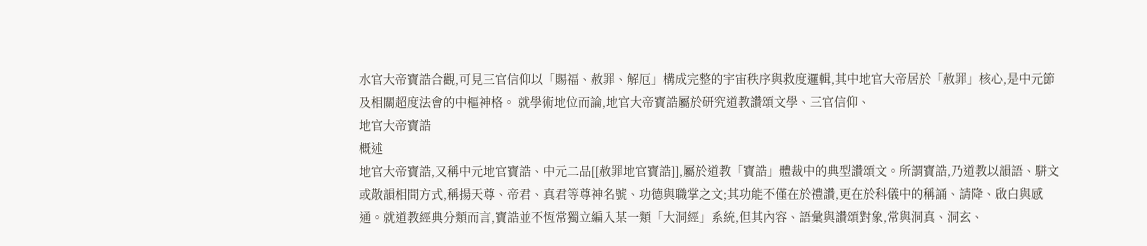水官大帝寶誥合觀,可見三官信仰以「賜福、赦罪、解厄」構成完整的宇宙秩序與救度邏輯,其中地官大帝居於「赦罪」核心,是中元節及相關超度法會的中樞神格。 就學術地位而論,地官大帝寶誥屬於研究道教讚頌文學、三官信仰、
地官大帝寶誥
概述
地官大帝寶誥,又稱中元地官寶誥、中元二品[[赦罪地官寶誥]],屬於道教「寶誥」體裁中的典型讚頌文。所謂寶誥,乃道教以韻語、駢文或散韻相間方式,稱揚天尊、帝君、真君等尊神名號、功德與職掌之文;其功能不僅在於禮讚,更在於科儀中的稱誦、請降、啟白與感通。就道教經典分類而言,寶誥並不恆常獨立編入某一類「大洞經」系統,但其內容、語彙與讚頌對象,常與洞真、洞玄、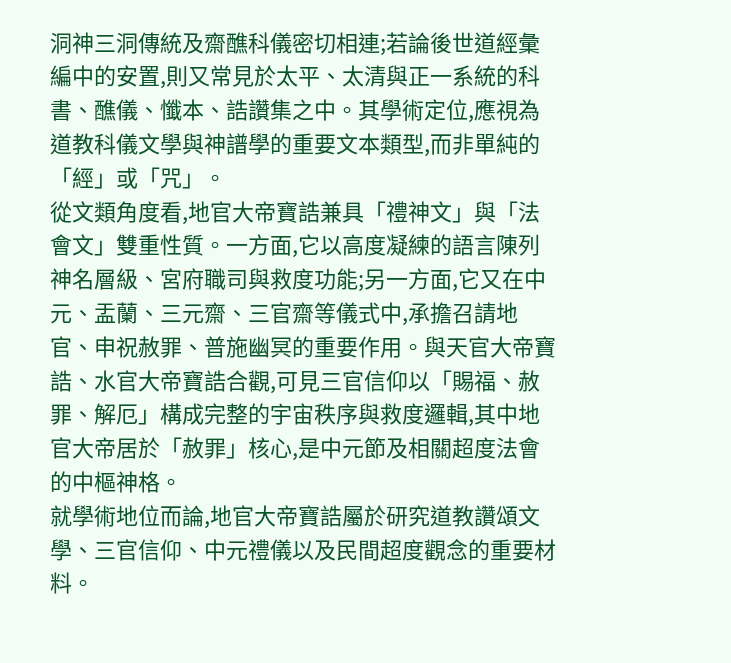洞神三洞傳統及齋醮科儀密切相連;若論後世道經彙編中的安置,則又常見於太平、太清與正一系統的科書、醮儀、懺本、誥讚集之中。其學術定位,應視為道教科儀文學與神譜學的重要文本類型,而非單純的「經」或「咒」。
從文類角度看,地官大帝寶誥兼具「禮神文」與「法會文」雙重性質。一方面,它以高度凝練的語言陳列神名層級、宮府職司與救度功能;另一方面,它又在中元、盂蘭、三元齋、三官齋等儀式中,承擔召請地官、申祝赦罪、普施幽冥的重要作用。與天官大帝寶誥、水官大帝寶誥合觀,可見三官信仰以「賜福、赦罪、解厄」構成完整的宇宙秩序與救度邏輯,其中地官大帝居於「赦罪」核心,是中元節及相關超度法會的中樞神格。
就學術地位而論,地官大帝寶誥屬於研究道教讚頌文學、三官信仰、中元禮儀以及民間超度觀念的重要材料。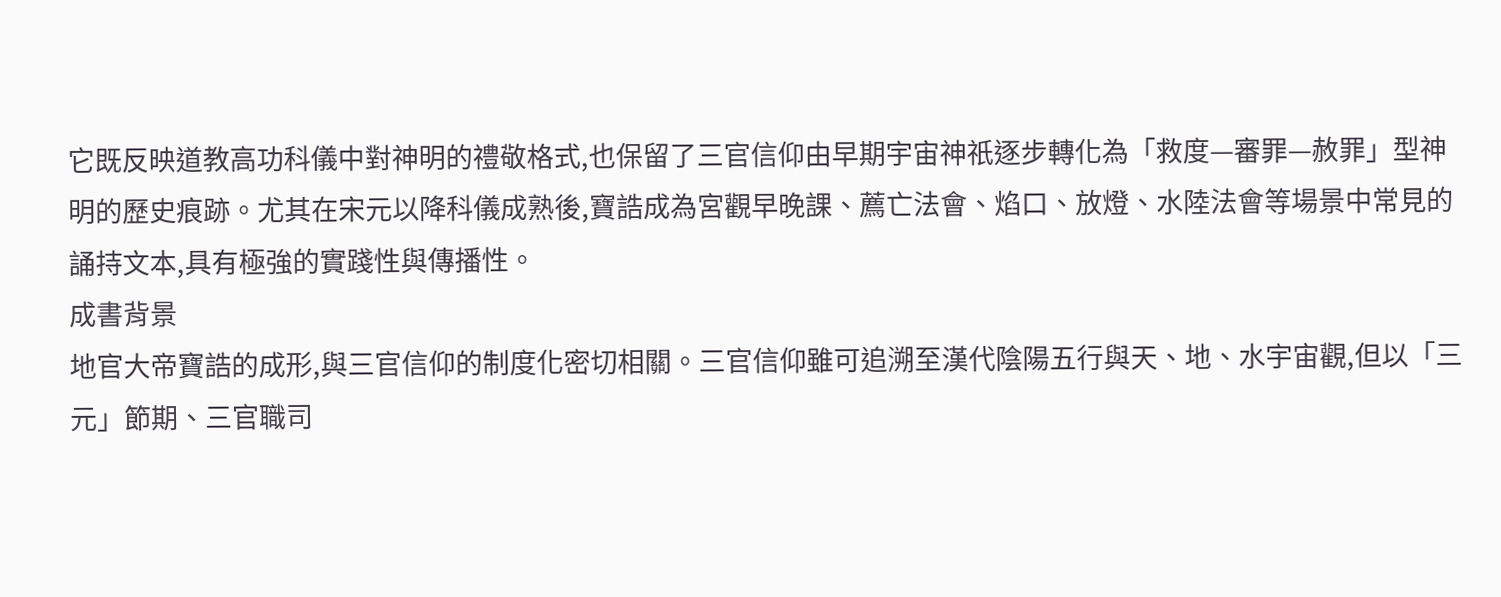它既反映道教高功科儀中對神明的禮敬格式,也保留了三官信仰由早期宇宙神祇逐步轉化為「救度—審罪—赦罪」型神明的歷史痕跡。尤其在宋元以降科儀成熟後,寶誥成為宮觀早晚課、薦亡法會、焰口、放燈、水陸法會等場景中常見的誦持文本,具有極強的實踐性與傳播性。
成書背景
地官大帝寶誥的成形,與三官信仰的制度化密切相關。三官信仰雖可追溯至漢代陰陽五行與天、地、水宇宙觀,但以「三元」節期、三官職司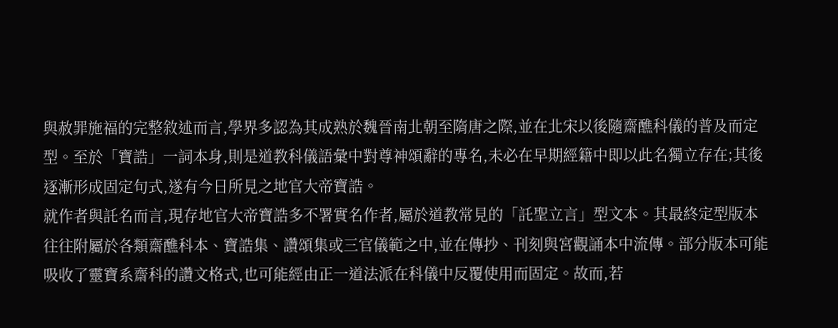與赦罪施福的完整敘述而言,學界多認為其成熟於魏晉南北朝至隋唐之際,並在北宋以後隨齋醮科儀的普及而定型。至於「寶誥」一詞本身,則是道教科儀語彙中對尊神頌辭的專名,未必在早期經籍中即以此名獨立存在;其後逐漸形成固定句式,遂有今日所見之地官大帝寶誥。
就作者與託名而言,現存地官大帝寶誥多不署實名作者,屬於道教常見的「託聖立言」型文本。其最終定型版本往往附屬於各類齋醮科本、寶誥集、讚頌集或三官儀範之中,並在傳抄、刊刻與宮觀誦本中流傳。部分版本可能吸收了靈寶系齋科的讚文格式,也可能經由正一道法派在科儀中反覆使用而固定。故而,若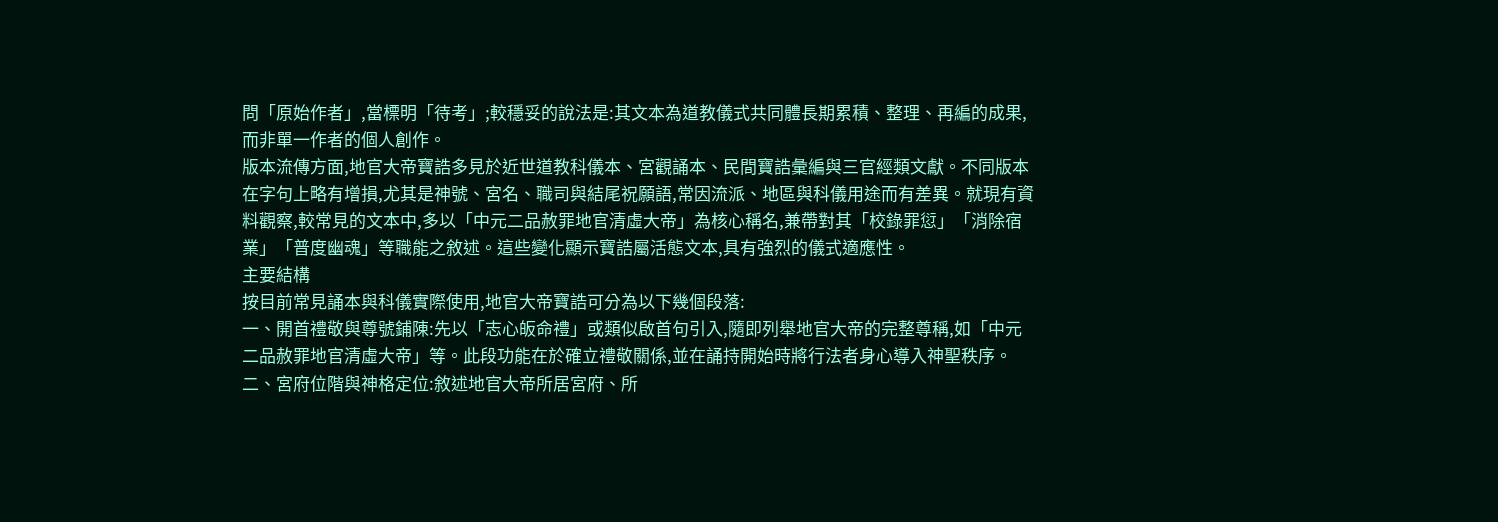問「原始作者」,當標明「待考」;較穩妥的說法是:其文本為道教儀式共同體長期累積、整理、再編的成果,而非單一作者的個人創作。
版本流傳方面,地官大帝寶誥多見於近世道教科儀本、宮觀誦本、民間寶誥彙編與三官經類文獻。不同版本在字句上略有增損,尤其是神號、宮名、職司與結尾祝願語,常因流派、地區與科儀用途而有差異。就現有資料觀察,較常見的文本中,多以「中元二品赦罪地官清虛大帝」為核心稱名,兼帶對其「校錄罪愆」「消除宿業」「普度幽魂」等職能之敘述。這些變化顯示寶誥屬活態文本,具有強烈的儀式適應性。
主要結構
按目前常見誦本與科儀實際使用,地官大帝寶誥可分為以下幾個段落:
一、開首禮敬與尊號鋪陳:先以「志心皈命禮」或類似啟首句引入,隨即列舉地官大帝的完整尊稱,如「中元二品赦罪地官清虛大帝」等。此段功能在於確立禮敬關係,並在誦持開始時將行法者身心導入神聖秩序。
二、宮府位階與神格定位:敘述地官大帝所居宮府、所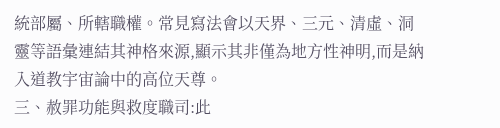統部屬、所轄職權。常見寫法會以天界、三元、清虛、洞靈等語彙連結其神格來源,顯示其非僅為地方性神明,而是納入道教宇宙論中的高位天尊。
三、赦罪功能與救度職司:此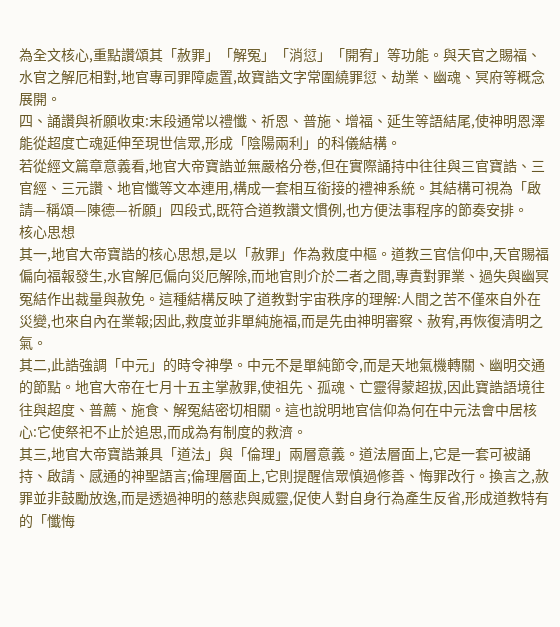為全文核心,重點讚頌其「赦罪」「解冤」「消愆」「開宥」等功能。與天官之賜福、水官之解厄相對,地官專司罪障處置,故寶誥文字常圍繞罪愆、劫業、幽魂、冥府等概念展開。
四、誦讚與祈願收束:末段通常以禮懺、祈恩、普施、增福、延生等語結尾,使神明恩澤能從超度亡魂延伸至現世信眾,形成「陰陽兩利」的科儀結構。
若從經文篇章意義看,地官大帝寶誥並無嚴格分卷,但在實際誦持中往往與三官寶誥、三官經、三元讚、地官懺等文本連用,構成一套相互銜接的禮神系統。其結構可視為「啟請—稱頌—陳德—祈願」四段式,既符合道教讚文慣例,也方便法事程序的節奏安排。
核心思想
其一,地官大帝寶誥的核心思想,是以「赦罪」作為救度中樞。道教三官信仰中,天官賜福偏向福報發生,水官解厄偏向災厄解除,而地官則介於二者之間,專責對罪業、過失與幽冥冤結作出裁量與赦免。這種結構反映了道教對宇宙秩序的理解:人間之苦不僅來自外在災變,也來自內在業報;因此,救度並非單純施福,而是先由神明審察、赦宥,再恢復清明之氣。
其二,此誥強調「中元」的時令神學。中元不是單純節令,而是天地氣機轉關、幽明交通的節點。地官大帝在七月十五主掌赦罪,使祖先、孤魂、亡靈得蒙超拔,因此寶誥語境往往與超度、普薦、施食、解冤結密切相關。這也說明地官信仰為何在中元法會中居核心:它使祭祀不止於追思,而成為有制度的救濟。
其三,地官大帝寶誥兼具「道法」與「倫理」兩層意義。道法層面上,它是一套可被誦持、啟請、感通的神聖語言;倫理層面上,它則提醒信眾慎過修善、悔罪改行。換言之,赦罪並非鼓勵放逸,而是透過神明的慈悲與威靈,促使人對自身行為產生反省,形成道教特有的「懺悔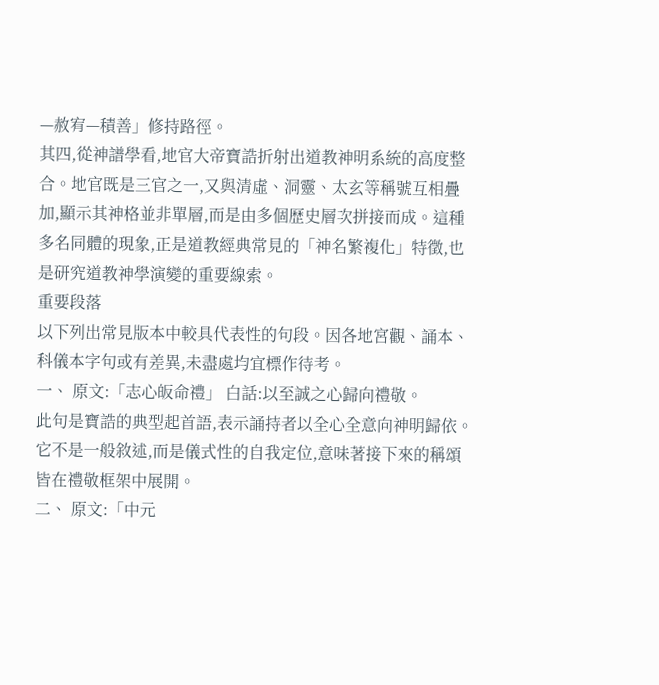—赦宥—積善」修持路徑。
其四,從神譜學看,地官大帝寶誥折射出道教神明系統的高度整合。地官既是三官之一,又與清虛、洞靈、太玄等稱號互相疊加,顯示其神格並非單層,而是由多個歷史層次拼接而成。這種多名同體的現象,正是道教經典常見的「神名繁複化」特徵,也是研究道教神學演變的重要線索。
重要段落
以下列出常見版本中較具代表性的句段。因各地宮觀、誦本、科儀本字句或有差異,未盡處均宜標作待考。
一、 原文:「志心皈命禮」 白話:以至誠之心歸向禮敬。
此句是寶誥的典型起首語,表示誦持者以全心全意向神明歸依。它不是一般敘述,而是儀式性的自我定位,意味著接下來的稱頌皆在禮敬框架中展開。
二、 原文:「中元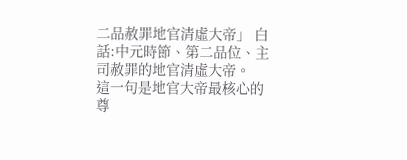二品赦罪地官清虛大帝」 白話:中元時節、第二品位、主司赦罪的地官清虛大帝。
這一句是地官大帝最核心的尊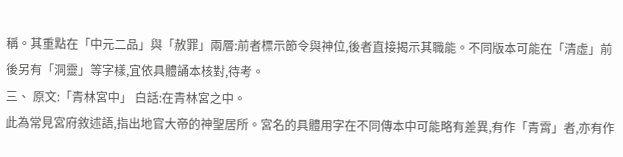稱。其重點在「中元二品」與「赦罪」兩層:前者標示節令與神位,後者直接揭示其職能。不同版本可能在「清虛」前後另有「洞靈」等字樣,宜依具體誦本核對,待考。
三、 原文:「青林宮中」 白話:在青林宮之中。
此為常見宮府敘述語,指出地官大帝的神聖居所。宮名的具體用字在不同傳本中可能略有差異,有作「青霄」者,亦有作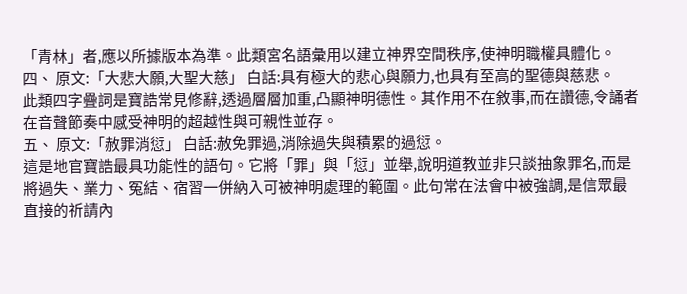「青林」者,應以所據版本為準。此類宮名語彙用以建立神界空間秩序,使神明職權具體化。
四、 原文:「大悲大願,大聖大慈」 白話:具有極大的悲心與願力,也具有至高的聖德與慈悲。
此類四字疊詞是寶誥常見修辭,透過層層加重,凸顯神明德性。其作用不在敘事,而在讚德,令誦者在音聲節奏中感受神明的超越性與可親性並存。
五、 原文:「赦罪消愆」 白話:赦免罪過,消除過失與積累的過愆。
這是地官寶誥最具功能性的語句。它將「罪」與「愆」並舉,說明道教並非只談抽象罪名,而是將過失、業力、冤結、宿習一併納入可被神明處理的範圍。此句常在法會中被強調,是信眾最直接的祈請內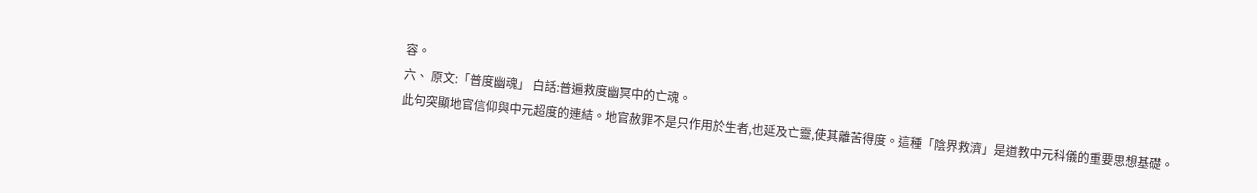容。
六、 原文:「普度幽魂」 白話:普遍救度幽冥中的亡魂。
此句突顯地官信仰與中元超度的連結。地官赦罪不是只作用於生者,也延及亡靈,使其離苦得度。這種「陰界救濟」是道教中元科儀的重要思想基礎。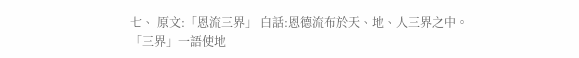七、 原文:「恩流三界」 白話:恩德流布於天、地、人三界之中。
「三界」一語使地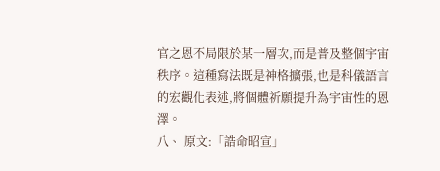官之恩不局限於某一層次,而是普及整個宇宙秩序。這種寫法既是神格擴張,也是科儀語言的宏觀化表述,將個體祈願提升為宇宙性的恩澤。
八、 原文:「誥命昭宣」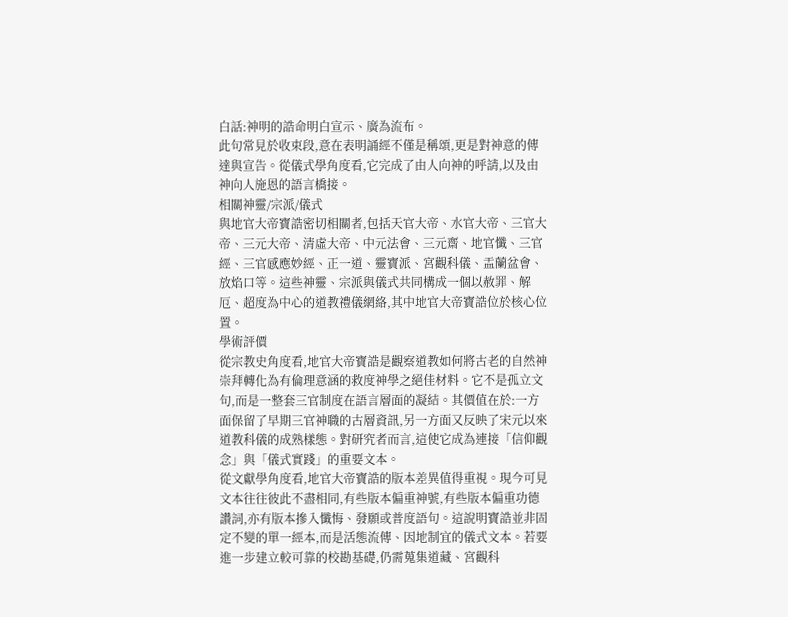白話:神明的誥命明白宣示、廣為流布。
此句常見於收束段,意在表明誦經不僅是稱頌,更是對神意的傳達與宣告。從儀式學角度看,它完成了由人向神的呼請,以及由神向人施恩的語言橋接。
相關神靈/宗派/儀式
與地官大帝寶誥密切相關者,包括天官大帝、水官大帝、三官大帝、三元大帝、清虛大帝、中元法會、三元齋、地官懺、三官經、三官感應妙經、正一道、靈寶派、宮觀科儀、盂蘭盆會、放焰口等。這些神靈、宗派與儀式共同構成一個以赦罪、解厄、超度為中心的道教禮儀網絡,其中地官大帝寶誥位於核心位置。
學術評價
從宗教史角度看,地官大帝寶誥是觀察道教如何將古老的自然神崇拜轉化為有倫理意涵的救度神學之絕佳材料。它不是孤立文句,而是一整套三官制度在語言層面的凝結。其價值在於:一方面保留了早期三官神職的古層資訊,另一方面又反映了宋元以來道教科儀的成熟樣態。對研究者而言,這使它成為連接「信仰觀念」與「儀式實踐」的重要文本。
從文獻學角度看,地官大帝寶誥的版本差異值得重視。現今可見文本往往彼此不盡相同,有些版本偏重神號,有些版本偏重功德讚詞,亦有版本摻入懺悔、發願或普度語句。這說明寶誥並非固定不變的單一經本,而是活態流傳、因地制宜的儀式文本。若要進一步建立較可靠的校勘基礎,仍需蒐集道藏、宮觀科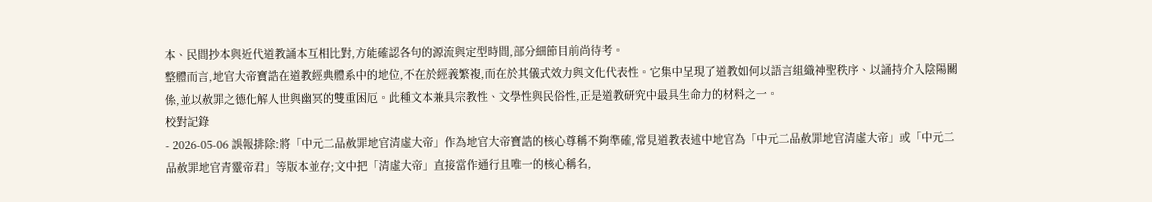本、民間抄本與近代道教誦本互相比對,方能確認各句的源流與定型時間,部分細節目前尚待考。
整體而言,地官大帝寶誥在道教經典體系中的地位,不在於經義繁複,而在於其儀式效力與文化代表性。它集中呈現了道教如何以語言組織神聖秩序、以誦持介入陰陽關係,並以赦罪之德化解人世與幽冥的雙重困厄。此種文本兼具宗教性、文學性與民俗性,正是道教研究中最具生命力的材料之一。
校對記錄
- 2026-05-06 誤報排除:將「中元二品赦罪地官清虛大帝」作為地官大帝寶誥的核心尊稱不夠準確,常見道教表述中地官為「中元二品赦罪地官清虛大帝」或「中元二品赦罪地官青靈帝君」等版本並存;文中把「清虛大帝」直接當作通行且唯一的核心稱名,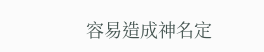容易造成神名定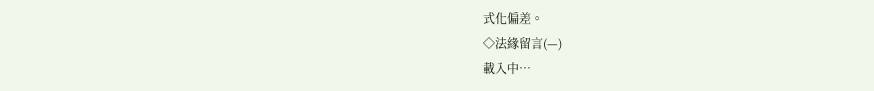式化偏差。
◇法緣留言(—)
載入中…